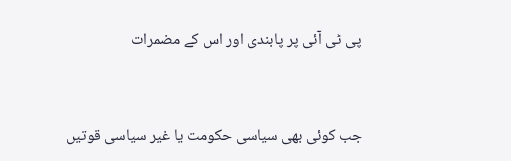پی ٹی آئی پر پابندی اور اس کے مضمرات


جب کوئی بھی سیاسی حکومت یا غیر سیاسی قوتیں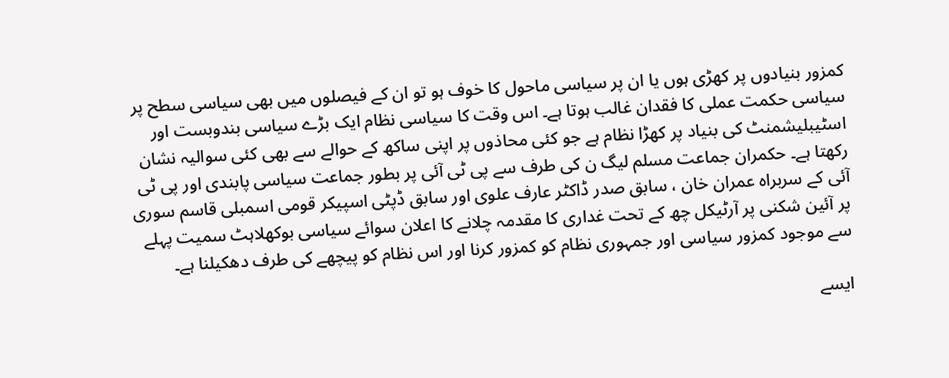کمزور بنیادوں پر کھڑی ہوں یا ان پر سیاسی ماحول کا خوف ہو تو ان کے فیصلوں میں بھی سیاسی سطح پر سیاسی حکمت عملی کا فقدان غالب ہوتا ہے۔ اس وقت کا سیاسی نظام ایک بڑے سیاسی بندوبست اور اسٹیبلیشمنٹ کی بنیاد پر کھڑا نظام ہے جو کئی محاذوں پر اپنی ساکھ کے حوالے سے بھی کئی سوالیہ نشان رکھتا ہے۔ حکمران جماعت مسلم لیگ ن کی طرف سے پی ٹی آئی پر بطور جماعت سیاسی پابندی اور پی ٹی آئی کے سربراہ عمران خان ، سابق صدر ڈاکٹر عارف علوی اور سابق ڈپٹی اسپیکر قومی اسمبلی قاسم سوری پر آئین شکنی پر آرٹیکل چھ کے تحت غداری کا مقدمہ چلانے کا اعلان سوائے سیاسی بوکھلاہٹ سمیت پہلے سے موجود کمزور سیاسی اور جمہوری نظام کو کمزور کرنا اور اس نظام کو پیچھے کی طرف دھکیلنا ہے۔

ایسے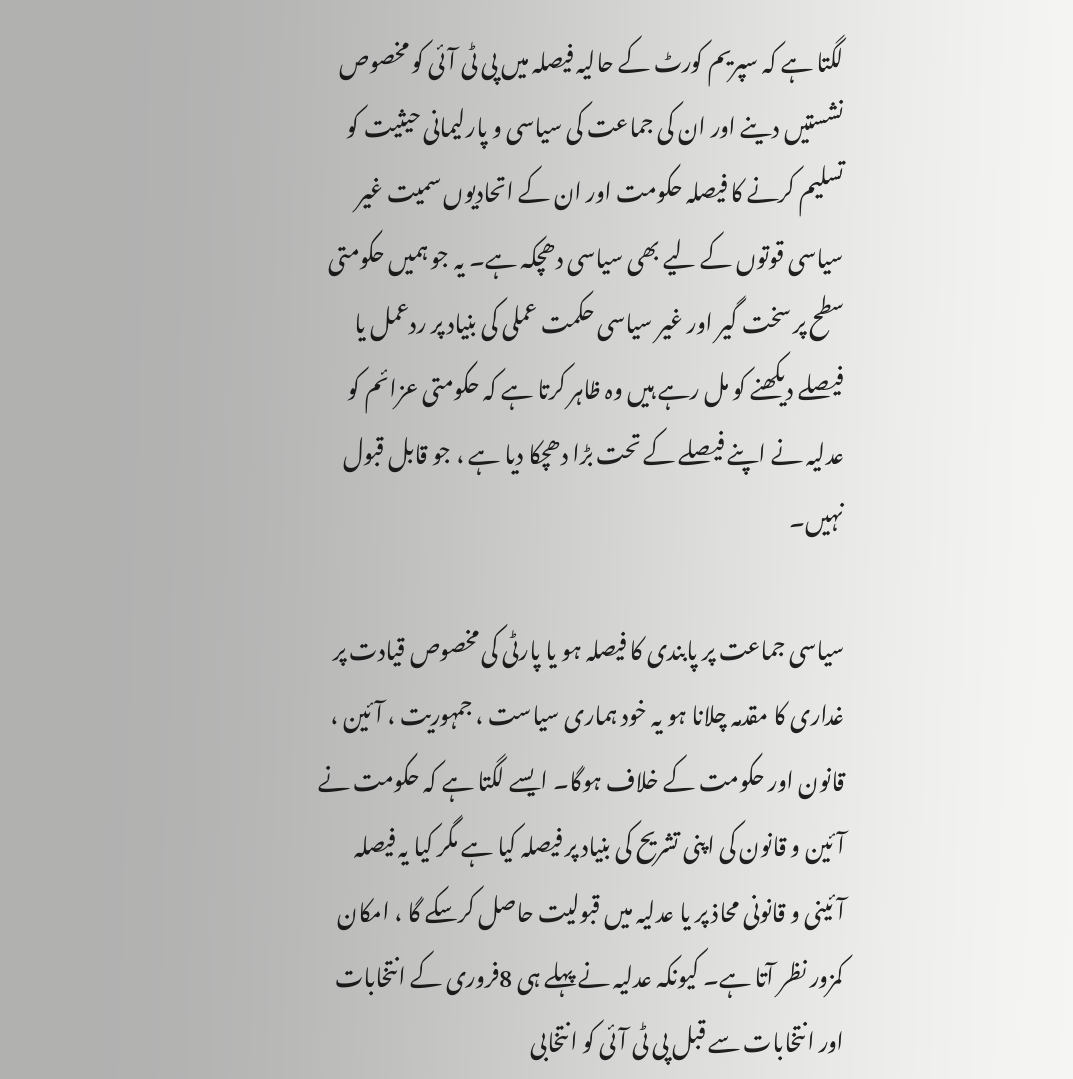لگتا ہے کہ سپریم کورٹ کے حالیہ فیصلہ میں پی ٹی آئی کو مخصوص نشستیں دینے اور ان کی جماعت کی سیاسی و پارلیمانی حیثیت کو تسلیم کرنے کا فیصلہ حکومت اور ان کے اتحادیوں سمیت غیر سیاسی قوتوں کے لیے بھی سیاسی دھچکہ ہے۔ یہ جو ہمیں حکومتی سطح پر سخت گیر اور غیر سیاسی حکمت عملی کی بنیاد پر ردعمل یا فیصلے دیکھنے کو مل رہے ہیں وہ ظاہر کرتا ہے کہ حکومتی عزائم کو عدلیہ نے اپنے فیصلے کے تحت بڑا دھچکا دیا ہے ، جو قابل قبول نہیں۔

سیاسی جماعت پر پابندی کا فیصلہ ہو یا پارٹی کی مخصوص قیادت پر غداری کا مقدمہ چلانا ہو یہ خود ہماری سیاست ، جمہوریت ، آئین ، قانون اور حکومت کے خلاف ہوگا۔ ایسے لگتا ہے کہ حکومت نے آئین و قانون کی اپنی تشریح کی بنیاد پر فیصلہ کیا ہے مگر کیا یہ فیصلہ آئینی و قانونی محاذ پر یا عدلیہ میں قبولیت حاصل کرسکے گا ، امکان کمزور نظر آتا ہے۔ کیونکہ عدلیہ نے پہلے ہی 8فروری کے انتخابات اور انتخابات سے قبل پی ٹی آئی کو انتخابی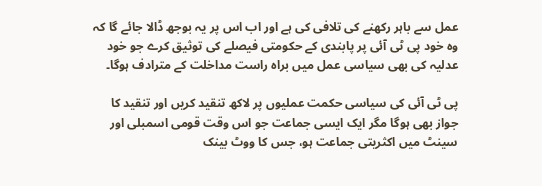عمل سے باہر رکھنے کی تلافی کی ہے اور اب اس پر یہ بوجھ ڈالا جائے گا کہ وہ خود پی ٹی آئی پر پابندی کے حکومتی فیصلے کی توثیق کرے جو خود عدلیہ کی بھی سیاسی عمل میں براہ راست مداخلت کے مترادف ہوگا۔

پی ٹی آئی کی سیاسی حکمت عملیوں پر لاکھ تنقید کریں اور تنقید کا جواز بھی ہوگا مگر ایک ایسی جماعت جو اس وقت قومی اسمبلی اور سینٹ میں اکثریتی جماعت ہو، جس کا ووٹ بینک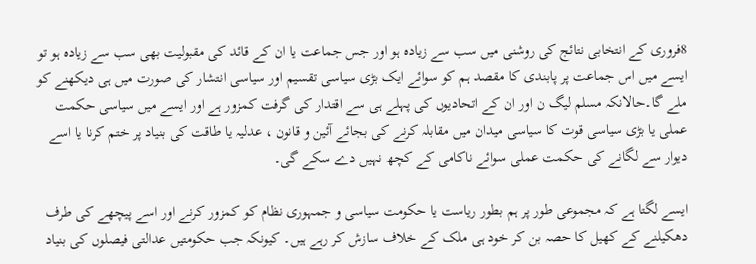8فروری کے انتخابی نتائج کی روشنی میں سب سے زیادہ ہو اور جس جماعت یا ان کے قائد کی مقبولیت بھی سب سے زیادہ ہو تو ایسے میں اس جماعت پر پابندی کا مقصد ہم کو سوائے ایک بڑی سیاسی تقسیم اور سیاسی انتشار کی صورت میں ہی دیکھنے کو ملے گا۔حالانکہ مسلم لیگ ن اور ان کے اتحادیوں کی پہلے ہی سے اقتدار کی گرفت کمزور ہے اور ایسے میں سیاسی حکمت عملی یا بڑی سیاسی قوت کا سیاسی میدان میں مقابلہ کرنے کی بجائے آئین و قانون ، عدلیہ یا طاقت کی بنیاد پر ختم کرنا یا اسے دیوار سے لگانے کی حکمت عملی سوائے ناکامی کے کچھ نہیں دے سکے گی۔

ایسے لگتا ہے کہ مجموعی طور پر ہم بطور ریاست یا حکومت سیاسی و جمہوری نظام کو کمزور کرنے اور اسے پیچھے کی طرف دھکیلنے کے کھیل کا حصہ بن کر خود ہی ملک کے خلاف سازش کر رہے ہیں۔ کیونکہ جب حکومتیں عدالتی فیصلوں کی بنیاد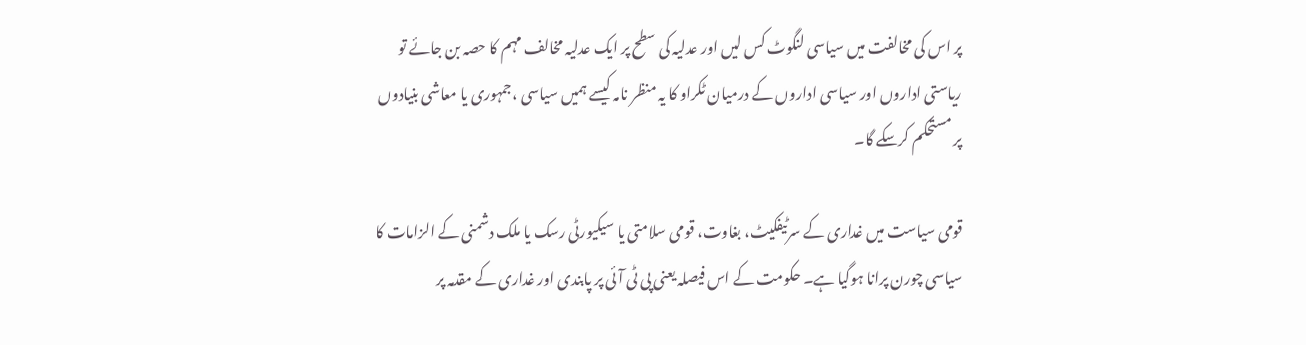پر اس کی مخالفت میں سیاسی لنگوٹ کس لیں اور عدلیہ کی سطح پر ایک عدلیہ مخالف مہم کا حصہ بن جائے تو ریاستی اداروں اور سیاسی اداروں کے درمیان ٹکراو کا یہ منظر نامہ کیسے ہمیں سیاسی ،جمہوری یا معاشی بنیادوں پر مستحکم کرسکے گا۔

قومی سیاست میں غداری کے سرٹیفکیٹ، بغاوت، قومی سلامتی یا سیکیورٹی رسک یا ملک دشمنی کے الزامات کا سیاسی چورن پرانا ہوگیا ہے۔ حکومت کے اس فیصلہ یعنی پی ٹی آئی پر پابندی اور غداری کے مقدمہ پر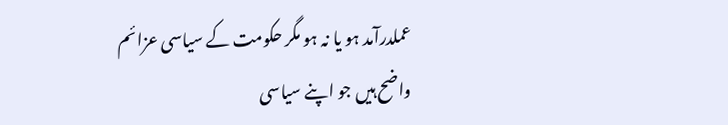عملدرآمد ہو یا نہ ہو مگر حکومت کے سیاسی عزائم واضح ہیں جو اپنے سیاسی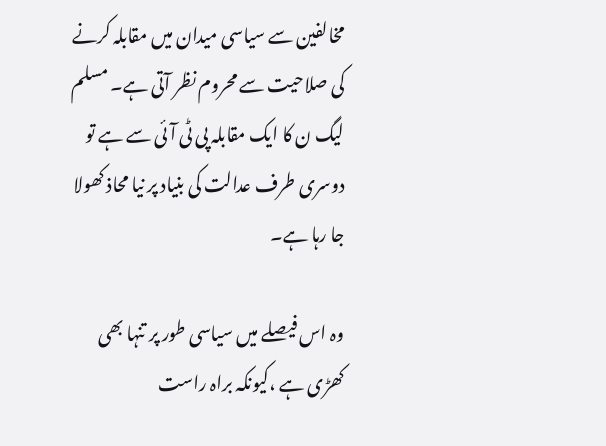مخالفین سے سیاسی میدان میں مقابلہ کرنے کی صلاحیت سے محروم نظر آتی ہے۔ مسلم لیگ ن کا ایک مقابلہ پی ٹی آئی سے ہے تو دوسری طرف عدالت کی بنیاد پر نیا محاذ کھولا جا رہا ہے۔

وہ اس فیصلے میں سیاسی طور پر تنہا بھی کھڑی ہے ،کیونکہ براہ راست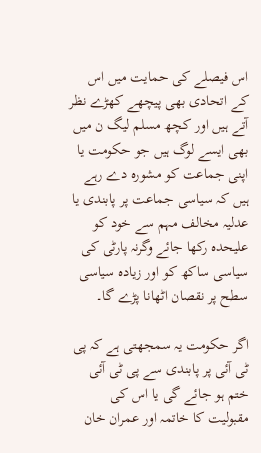اس فیصلے کی حمایت میں اس کے اتحادی بھی پیچھے کھڑے نظر آتے ہیں اور کچھ مسلم لیگ ن میں بھی ایسے لوگ ہیں جو حکومت یا اپنی جماعت کو مشورہ دے رہے ہیں کہ سیاسی جماعت پر پابندی یا عدلیہ مخالف مہم سے خود کو علیحدہ رکھا جائے وگرنہ پارٹی کی سیاسی ساکھ کو اور زیادہ سیاسی سطح پر نقصان اٹھانا پڑے گا۔

اگر حکومت یہ سمجھتی ہے کہ پی ٹی آئی پر پابندی سے پی ٹی آئی ختم ہو جائے گی یا اس کی مقبولیت کا خاتمہ اور عمران خان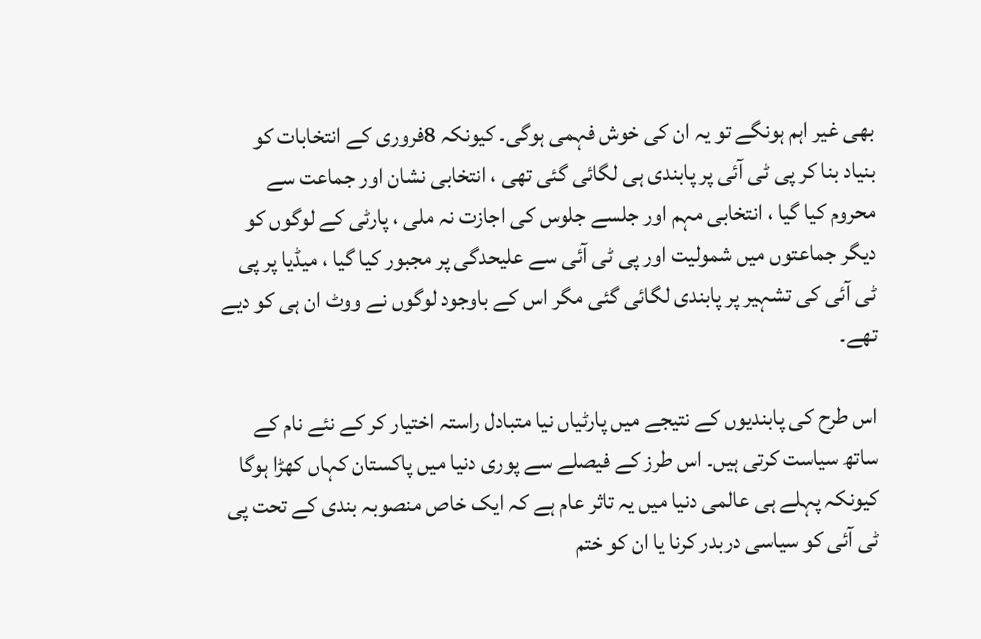بھی غیر اہم ہونگے تو یہ ان کی خوش فہمی ہوگی۔ کیونکہ 8فروری کے انتخابات کو بنیاد بنا کر پی ٹی آئی پر پابندی ہی لگائی گئی تھی ، انتخابی نشان اور جماعت سے محروم کیا گیا ، انتخابی مہم اور جلسے جلوس کی اجازت نہ ملی ، پارٹی کے لوگوں کو دیگر جماعتوں میں شمولیت اور پی ٹی آئی سے علیحدگی پر مجبور کیا گیا ، میڈیا پر پی ٹی آئی کی تشہیر پر پابندی لگائی گئی مگر اس کے باوجود لوگوں نے ووٹ ان ہی کو دیے تھے۔

اس طرح کی پابندیوں کے نتیجے میں پارٹیاں نیا متبادل راستہ اختیار کر کے نئے نام کے ساتھ سیاست کرتی ہیں۔ اس طرز کے فیصلے سے پوری دنیا میں پاکستان کہاں کھڑا ہوگا کیونکہ پہلے ہی عالمی دنیا میں یہ تاثر عام ہے کہ ایک خاص منصوبہ بندی کے تحت پی ٹی آئی کو سیاسی دربدر کرنا یا ان کو ختم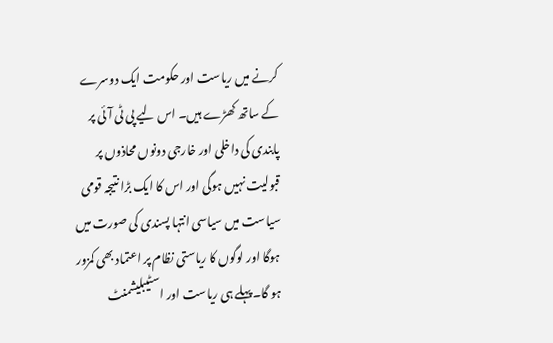کرنے میں ریاست اور حکومت ایک دوسرے کے ساتھ کھڑے ہیں۔ اس لیے پی ٹی آئی پر پابندی کی داخلی اور خارجی دونوں محاذوں پر قبولیت نہیں ہوگی اور اس کا ایک بڑا نتیجہ قومی سیاست میں سیاسی انتہا پسندی کی صورت میں ہوگا اور لوگوں کا ریاستی نظام پر اعتماد بھی کمزور ہو گا۔پہلے ہی ریاست اور اسٹیبلیشمنٹ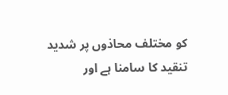کو مختلف محاذوں پر شدید تنقید کا سامنا ہے اور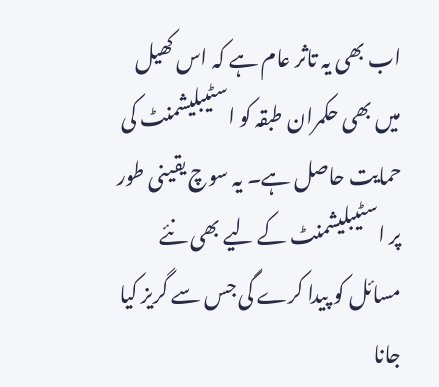اب بھی یہ تاثر عام ہے کہ اس کھیل میں بھی حکمران طبقہ کو اسٹیبلیشمنٹ کی حمایت حاصل ہے۔ یہ سوچ یقینی طور پر اسٹیبلیشمنٹ کے لیے بھی نئے مسائل کو پیدا کرے گی جس سے گریز کیا جانا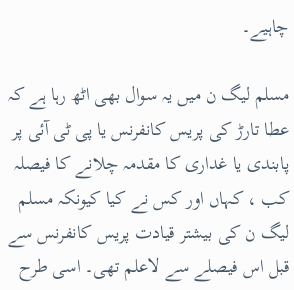چاہیے۔

مسلم لیگ ن میں یہ سوال بھی اٹھ رہا ہے کہ عطا تارڑ کی پریس کانفرنس یا پی ٹی آئی پر پابندی یا غداری کا مقدمہ چلانے کا فیصلہ کب ، کہاں اور کس نے کیا کیونکہ مسلم لیگ ن کی بیشتر قیادت پریس کانفرنس سے قبل اس فیصلے سے لاعلم تھی۔ اسی طرح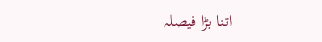اتنا بڑا فیصلہ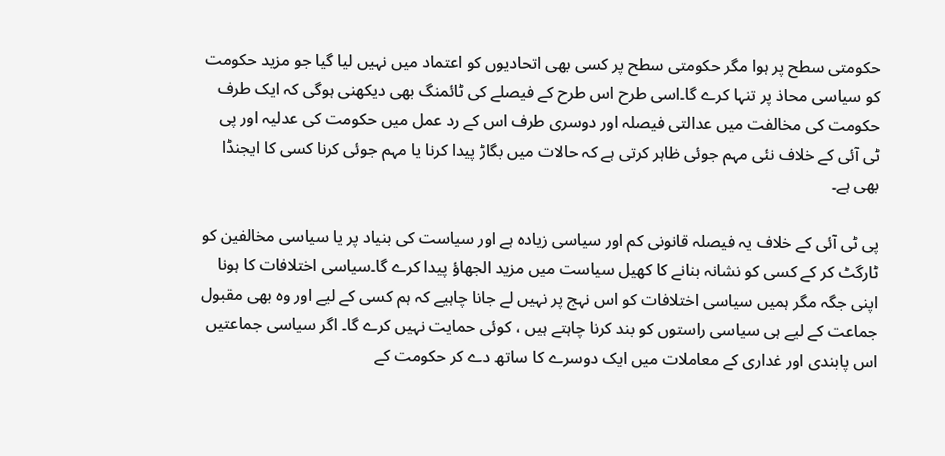حکومتی سطح پر ہوا مگر حکومتی سطح پر کسی بھی اتحادیوں کو اعتماد میں نہیں لیا گیا جو مزید حکومت کو سیاسی محاذ پر تنہا کرے گا۔اسی طرح اس طرح کے فیصلے کی ٹائمنگ بھی دیکھنی ہوگی کہ ایک طرف حکومت کی مخالفت میں عدالتی فیصلہ اور دوسری طرف اس کے رد عمل میں حکومت کی عدلیہ اور پی ٹی آئی کے خلاف نئی مہم جوئی ظاہر کرتی ہے کہ حالات میں بگاڑ پیدا کرنا یا مہم جوئی کرنا کسی کا ایجنڈا بھی ہے۔

پی ٹی آئی کے خلاف یہ فیصلہ قانونی کم اور سیاسی زیادہ ہے اور سیاست کی بنیاد پر یا سیاسی مخالفین کو ٹارگٹ کر کے کسی کو نشانہ بنانے کا کھیل سیاست میں مزید الجھاؤ پیدا کرے گا۔سیاسی اختلافات کا ہونا اپنی جگہ مگر ہمیں سیاسی اختلافات کو اس نہج پر نہیں لے جانا چاہیے کہ ہم کسی کے لیے اور وہ بھی مقبول جماعت کے لیے ہی سیاسی راستوں کو بند کرنا چاہتے ہیں ، کوئی حمایت نہیں کرے گا۔ اگر سیاسی جماعتیں اس پابندی اور غداری کے معاملات میں ایک دوسرے کا ساتھ دے کر حکومت کے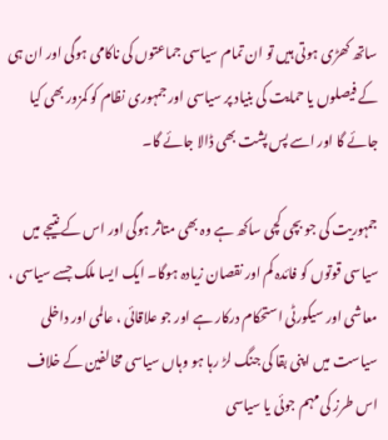ساتھ کھڑی ہوتی ہیں تو ان تمام سیاسی جماعتوں کی ناکامی ہوگی اور ان ہی کے فیصلوں یا حمایت کی بنیاد پر سیاسی اور جمہوری نظام کو کمزور بھی کیا جائے گا اور اسے پس پشت بھی ڈالا جائے گا۔

جمہوریت کی جو بچی کچی ساکھ ہے وہ بھی متاثر ہوگی اور اس کے نتیجے میں سیاسی قوتوں کو فائدہ کم اور نقصان زیادہ ہوگا۔ ایک ایسا ملک جسے سیاسی ، معاشی اور سیکورٹی استحکام درکار ہے اور جو علاقائی ، عالمی اور داخلی سیاست میں اپنی بقا کی جنگ لڑ رہا ہو وہاں سیاسی مخالفین کے خلاف اس طرز کی مہم جوئی یا سیاسی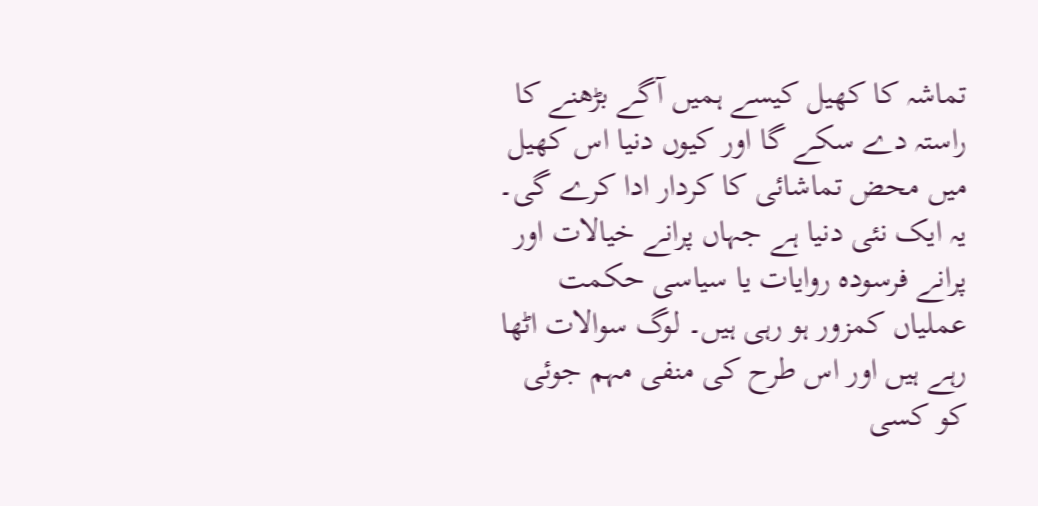تماشہ کا کھیل کیسے ہمیں آگے بڑھنے کا راستہ دے سکے گا اور کیوں دنیا اس کھیل میں محض تماشائی کا کردار ادا کرے گی۔ یہ ایک نئی دنیا ہے جہاں پرانے خیالات اور پرانے فرسودہ روایات یا سیاسی حکمت عملیاں کمزور ہو رہی ہیں۔ لوگ سوالات اٹھا رہے ہیں اور اس طرح کی منفی مہم جوئی کو کسی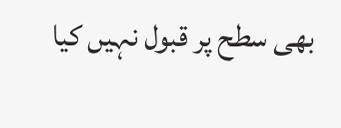بھی سطح پر قبول نہیں کیا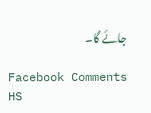جائے گا۔

Facebook Comments HS